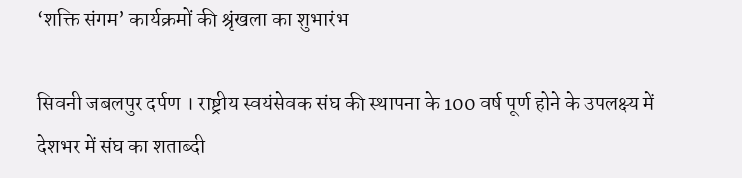‘शक्ति संगम’ कार्यक्रमों की श्रृंखला का शुभारंभ

सिवनी जबलपुर दर्पण । राष्ट्रीय स्वयंसेवक संघ की स्थापना के 100 वर्ष पूर्ण होने के उपलक्ष्य में देशभर में संघ का शताब्दी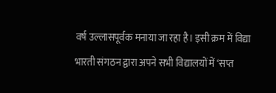वर्ष उल्लासपूर्वक मनाया जा रहा है। इसी क्रम में विद्या भारती संगठन द्वारा अपने सभी विद्यालयों में ‘सप्त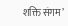शक्ति संगम’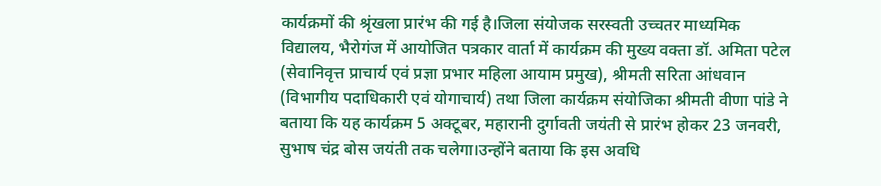कार्यक्रमों की श्रृंखला प्रारंभ की गई है।जिला संयोजक सरस्वती उच्चतर माध्यमिक विद्यालय, भैरोगंज में आयोजित पत्रकार वार्ता में कार्यक्रम की मुख्य वक्ता डॉ. अमिता पटेल (सेवानिवृत्त प्राचार्य एवं प्रज्ञा प्रभार महिला आयाम प्रमुख), श्रीमती सरिता आंधवान (विभागीय पदाधिकारी एवं योगाचार्य) तथा जिला कार्यक्रम संयोजिका श्रीमती वीणा पांडे ने बताया कि यह कार्यक्रम 5 अक्टूबर, महारानी दुर्गावती जयंती से प्रारंभ होकर 23 जनवरी, सुभाष चंद्र बोस जयंती तक चलेगा।उन्होंने बताया कि इस अवधि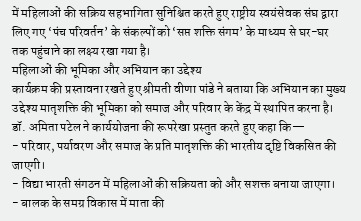में महिलाओं की सक्रिय सहभागिता सुनिश्चित करते हुए राष्ट्रीय स्वयंसेवक संघ द्वारा लिए गए ‘पंच परिवर्तन’ के संकल्पों को ‘सप्त शक्ति संगम’ के माध्यम से घर-घर तक पहुंचाने का लक्ष्य रखा गया है।
महिलाओं की भूमिका और अभियान का उद्देश्य
कार्यक्रम की प्रस्तावना रखते हुए श्रीमती वीणा पांडे ने बताया कि अभियान का मुख्य उद्देश्य मातृशक्ति की भूमिका को समाज और परिवार के केंद्र में स्थापित करना है।
डॉ. अमिता पटेल ने कार्ययोजना की रूपरेखा प्रस्तुत करते हुए कहा कि—
- परिवार, पर्यावरण और समाज के प्रति मातृशक्ति की भारतीय दृष्टि विकसित की जाएगी।
- विद्या भारती संगठन में महिलाओं की सक्रियता को और सशक्त बनाया जाएगा।
- बालक के समग्र विकास में माता की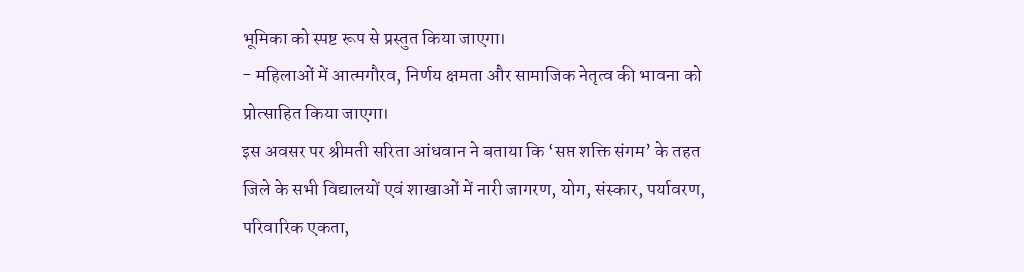भूमिका को स्पष्ट रूप से प्रस्तुत किया जाएगा।
- महिलाओं में आत्मगौरव, निर्णय क्षमता और सामाजिक नेतृत्व की भावना को प्रोत्साहित किया जाएगा।
इस अवसर पर श्रीमती सरिता आंधवान ने बताया कि ‘सप्त शक्ति संगम’ के तहत जिले के सभी विद्यालयों एवं शाखाओं में नारी जागरण, योग, संस्कार, पर्यावरण, परिवारिक एकता,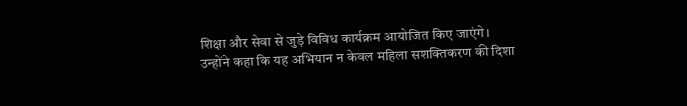शिक्षा और सेवा से जुड़े विविध कार्यक्रम आयोजित किए जाएंगे।
उन्होंने कहा कि यह अभियान न केवल महिला सशक्तिकरण की दिशा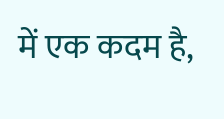में एक कदम है,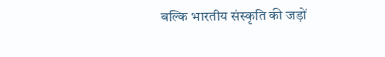बल्कि भारतीय संस्कृति की जड़ों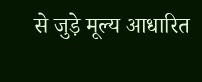से जुड़े मूल्य आधारित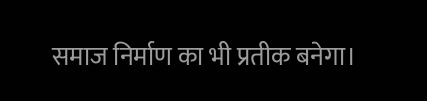समाज निर्माण का भी प्रतीक बनेगा।